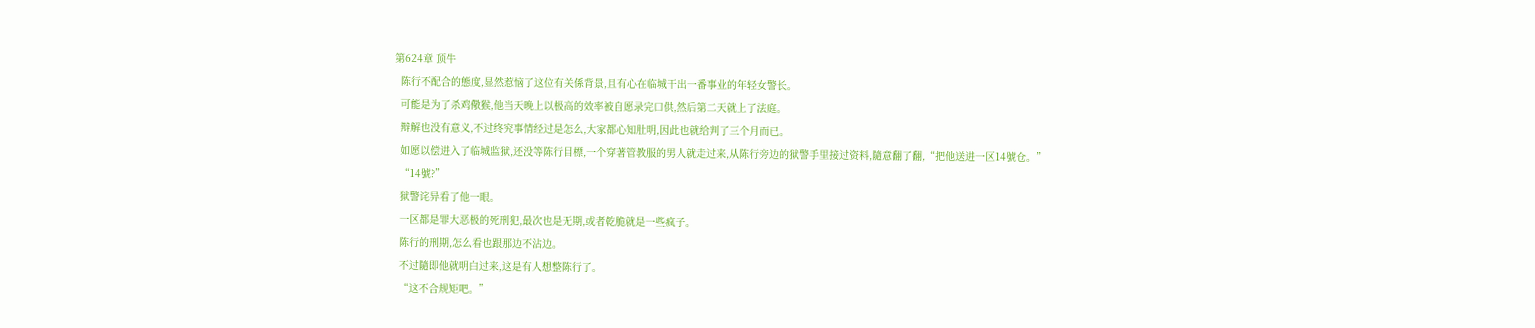第624章 顶牛
  陈行不配合的態度,显然惹恼了这位有关係背景,且有心在临城干出一番事业的年轻女警长。
  可能是为了杀鸡儆猴,他当天晚上以极高的效率被自愿录完口供,然后第二天就上了法庭。
  辩解也没有意义,不过终究事情经过是怎么,大家都心知肚明,因此也就给判了三个月而已。
  如愿以偿进入了临城监狱,还没等陈行目標,一个穿著管教服的男人就走过来,从陈行旁边的狱警手里接过资料,隨意翻了翻,“把他送进一区14號仓。”
  “14號?”
  狱警诧异看了他一眼。
  一区都是罪大恶极的死刑犯,最次也是无期,或者乾脆就是一些疯子。
  陈行的刑期,怎么看也跟那边不沾边。
  不过隨即他就明白过来,这是有人想整陈行了。
  “这不合规矩吧。”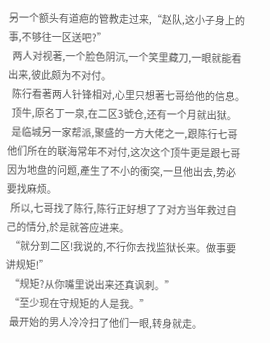另一个额头有道疤的管教走过来,“赵队,这小子身上的事,不够往一区送吧?”
  两人对视著,一个脸色阴沉,一个笑里藏刀,一眼就能看出来,彼此颇为不对付。
  陈行看著两人针锋相对,心里只想著七哥给他的信息。
  顶牛,原名丁一泉,在二区3號仓,还有一个月就出狱。
  是临城另一家帮派,聚盛的一方大佬之一,跟陈行七哥他们所在的联海常年不对付,这次这个顶牛更是跟七哥因为地盘的问题,產生了不小的衝突,一旦他出去,势必要找麻烦。
  所以,七哥找了陈行,陈行正好想了了对方当年救过自己的情分,於是就答应进来。
  “就分到二区!我说的,不行你去找监狱长来。做事要讲规矩!”
  “规矩?从你嘴里说出来还真讽刺。”
  “至少现在守规矩的人是我。”
  最开始的男人冷冷扫了他们一眼,转身就走。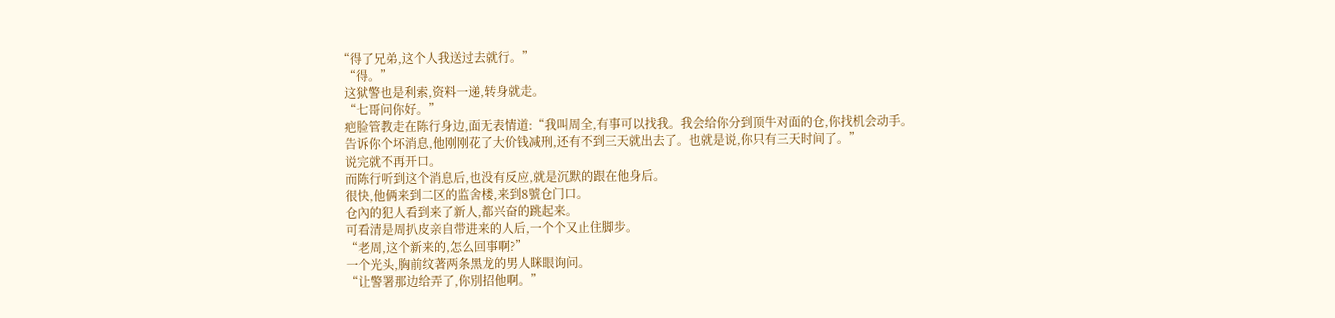“得了兄弟,这个人我送过去就行。”
  “得。”
  这狱警也是利索,资料一递,转身就走。
  “七哥问你好。”
  疤脸管教走在陈行身边,面无表情道:“我叫周全,有事可以找我。我会给你分到顶牛对面的仓,你找机会动手。
  告诉你个坏消息,他刚刚花了大价钱减刑,还有不到三天就出去了。也就是说,你只有三天时间了。”
  说完就不再开口。
  而陈行听到这个消息后,也没有反应,就是沉默的跟在他身后。
  很快,他俩来到二区的监舍楼,来到8號仓门口。
  仓內的犯人看到来了新人,都兴奋的跳起来。
  可看清是周扒皮亲自带进来的人后,一个个又止住脚步。
  “老周,这个新来的,怎么回事啊?”
  一个光头,胸前纹著两条黑龙的男人眯眼询问。
  “让警署那边给弄了,你別招他啊。”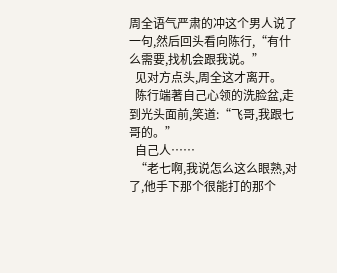周全语气严肃的冲这个男人说了一句,然后回头看向陈行,“有什么需要,找机会跟我说。”
  见对方点头,周全这才离开。
  陈行端著自己心领的洗脸盆,走到光头面前,笑道:“飞哥,我跟七哥的。”
  自己人……
  “老七啊,我说怎么这么眼熟,对了,他手下那个很能打的那个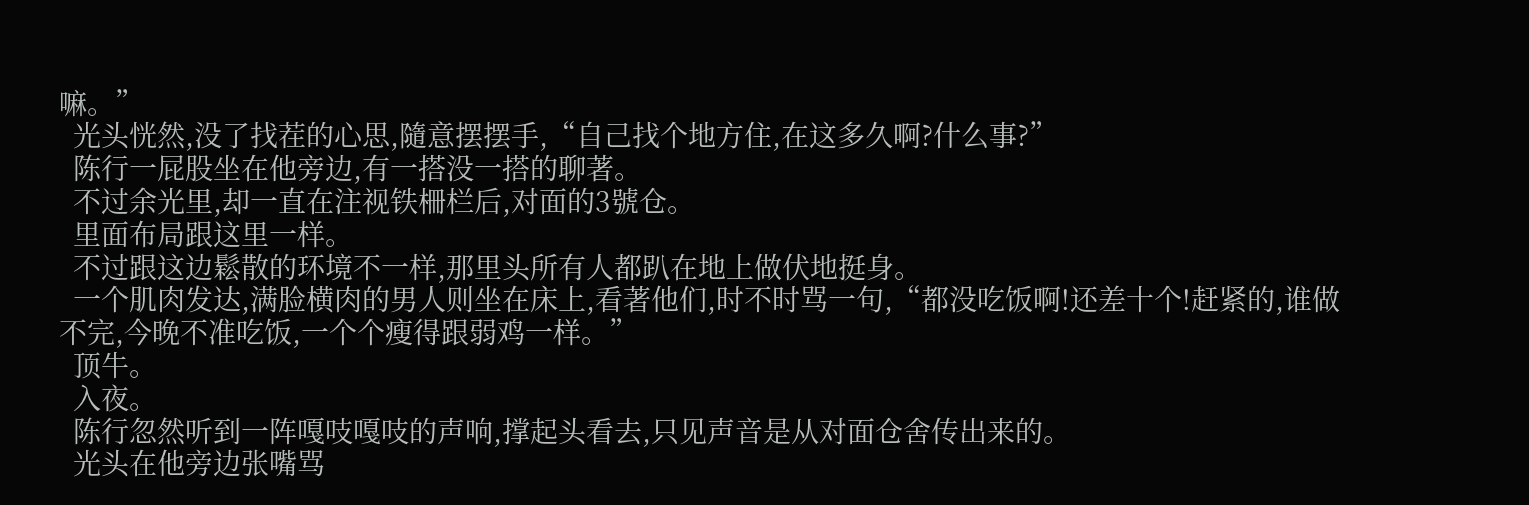嘛。”
  光头恍然,没了找茬的心思,隨意摆摆手,“自己找个地方住,在这多久啊?什么事?”
  陈行一屁股坐在他旁边,有一搭没一搭的聊著。
  不过余光里,却一直在注视铁柵栏后,对面的3號仓。
  里面布局跟这里一样。
  不过跟这边鬆散的环境不一样,那里头所有人都趴在地上做伏地挺身。
  一个肌肉发达,满脸横肉的男人则坐在床上,看著他们,时不时骂一句,“都没吃饭啊!还差十个!赶紧的,谁做不完,今晚不准吃饭,一个个瘦得跟弱鸡一样。”
  顶牛。
  入夜。
  陈行忽然听到一阵嘎吱嘎吱的声响,撑起头看去,只见声音是从对面仓舍传出来的。
  光头在他旁边张嘴骂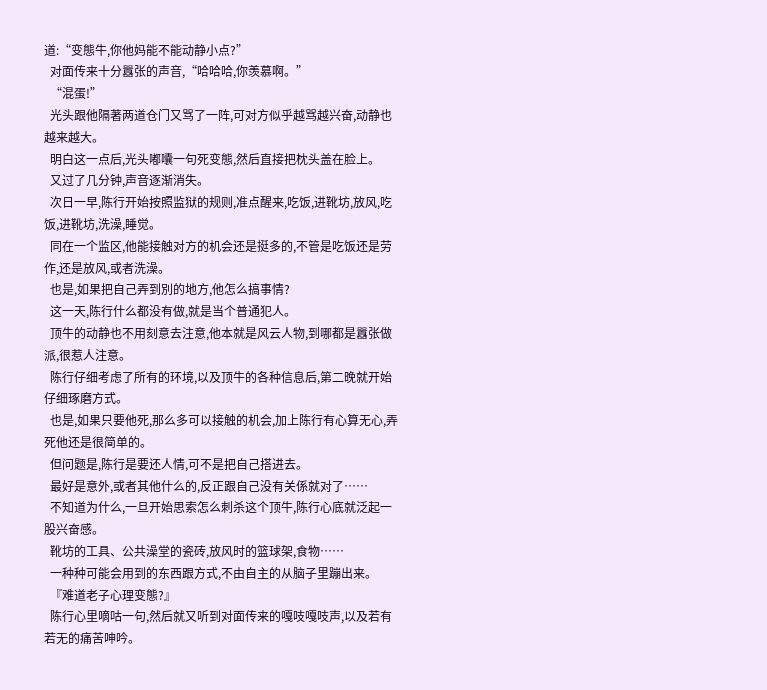道:“变態牛,你他妈能不能动静小点?”
  对面传来十分囂张的声音,“哈哈哈,你羡慕啊。”
  “混蛋!”
  光头跟他隔著两道仓门又骂了一阵,可对方似乎越骂越兴奋,动静也越来越大。
  明白这一点后,光头嘟囔一句死变態,然后直接把枕头盖在脸上。
  又过了几分钟,声音逐渐消失。
  次日一早,陈行开始按照监狱的规则,准点醒来,吃饭,进靴坊,放风,吃饭,进靴坊,洗澡,睡觉。
  同在一个监区,他能接触对方的机会还是挺多的,不管是吃饭还是劳作,还是放风,或者洗澡。
  也是,如果把自己弄到別的地方,他怎么搞事情?
  这一天,陈行什么都没有做,就是当个普通犯人。
  顶牛的动静也不用刻意去注意,他本就是风云人物,到哪都是囂张做派,很惹人注意。
  陈行仔细考虑了所有的环境,以及顶牛的各种信息后,第二晚就开始仔细琢磨方式。
  也是,如果只要他死,那么多可以接触的机会,加上陈行有心算无心,弄死他还是很简单的。
  但问题是,陈行是要还人情,可不是把自己搭进去。
  最好是意外,或者其他什么的,反正跟自己没有关係就对了……
  不知道为什么,一旦开始思索怎么刺杀这个顶牛,陈行心底就泛起一股兴奋感。
  靴坊的工具、公共澡堂的瓷砖,放风时的篮球架,食物……
  一种种可能会用到的东西跟方式,不由自主的从脑子里蹦出来。
  『难道老子心理变態?』
  陈行心里嘀咕一句,然后就又听到对面传来的嘎吱嘎吱声,以及若有若无的痛苦呻吟。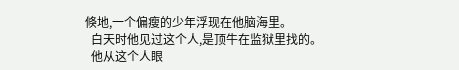倏地,一个偏瘦的少年浮现在他脑海里。
  白天时他见过这个人,是顶牛在监狱里找的。
  他从这个人眼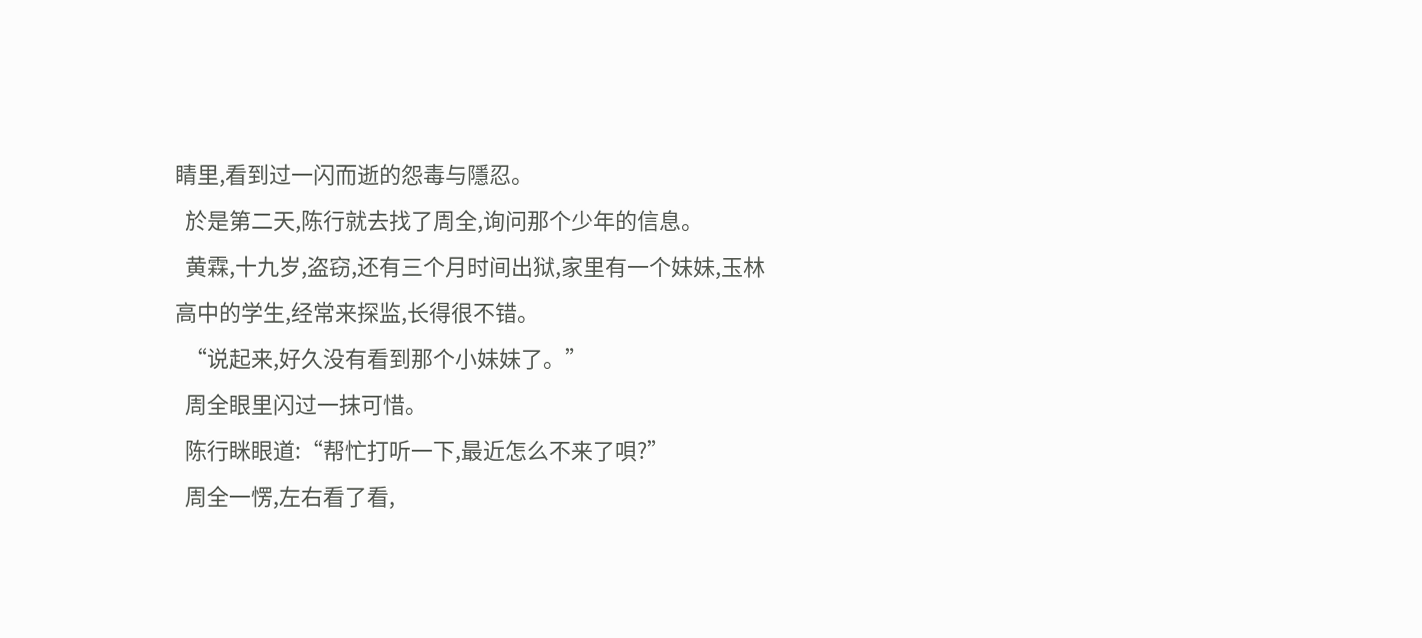睛里,看到过一闪而逝的怨毒与隱忍。
  於是第二天,陈行就去找了周全,询问那个少年的信息。
  黄霖,十九岁,盗窃,还有三个月时间出狱,家里有一个妹妹,玉林高中的学生,经常来探监,长得很不错。
  “说起来,好久没有看到那个小妹妹了。”
  周全眼里闪过一抹可惜。
  陈行眯眼道:“帮忙打听一下,最近怎么不来了唄?”
  周全一愣,左右看了看,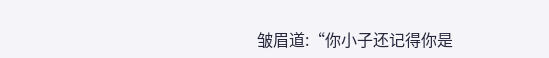皱眉道:“你小子还记得你是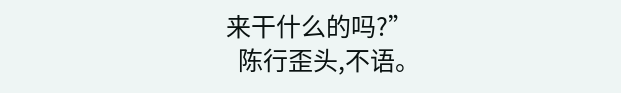来干什么的吗?”
  陈行歪头,不语。